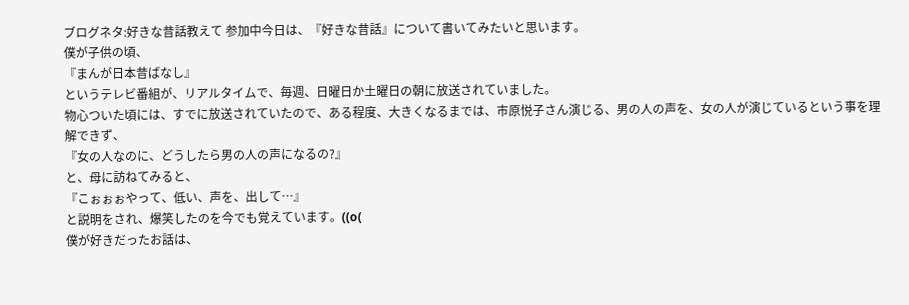ブログネタ:好きな昔話教えて 参加中今日は、『好きな昔話』について書いてみたいと思います。
僕が子供の頃、
『まんが日本昔ばなし』
というテレビ番組が、リアルタイムで、毎週、日曜日か土曜日の朝に放送されていました。
物心ついた頃には、すでに放送されていたので、ある程度、大きくなるまでは、市原悦子さん演じる、男の人の声を、女の人が演じているという事を理解できず、
『女の人なのに、どうしたら男の人の声になるの?』
と、母に訪ねてみると、
『こぉぉぉやって、低い、声を、出して…』
と説明をされ、爆笑したのを今でも覚えています。((o(
僕が好きだったお話は、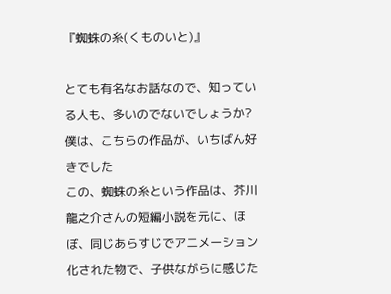『蜘蛛の糸(くものいと)』

とても有名なお話なので、知っている人も、多いのでないでしょうか?
僕は、こちらの作品が、いちばん好きでした
この、蜘蛛の糸という作品は、芥川龍之介さんの短編小説を元に、ほぼ、同じあらすじでアニメーション化された物で、子供ながらに感じた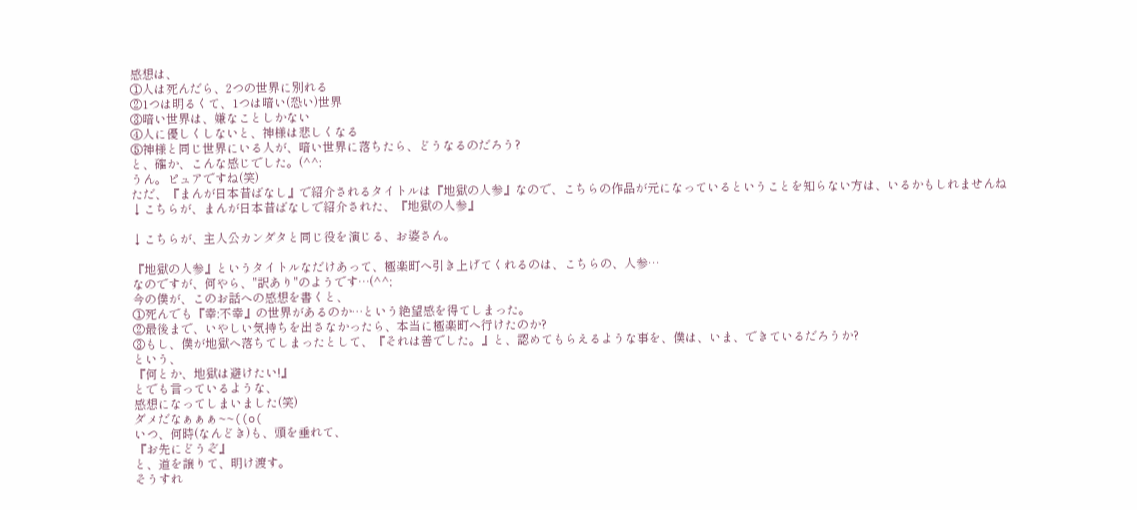感想は、
①人は死んだら、2つの世界に別れる
②1つは明るくて、1つは暗い(恐い)世界
③暗い世界は、嫌なことしかない
④人に優しくしないと、神様は悲しくなる
⑤神様と同じ世界にいる人が、暗い世界に落ちたら、どうなるのだろう?
と、確か、こんな感じでした。(^^;
うん。ピュアですね(笑)
ただ、『まんが日本昔ばなし』で紹介されるタイトルは『地獄の人参』なので、こちらの作品が元になっているということを知らない方は、いるかもしれませんね
↓こちらが、まんが日本昔ばなしで紹介された、『地獄の人参』

↓こちらが、主人公カンダタと同じ役を演じる、お婆さん。

『地獄の人参』というタイトルなだけあって、極楽町へ引き上げてくれるのは、こちらの、人参…
なのですが、何やら、"訳あり"のようです…(^^;
今の僕が、このお話への感想を書くと、
①死んでも『幸:不幸』の世界があるのか…という絶望感を得てしまった。
②最後まで、いやしい気持ちを出さなかったら、本当に極楽町へ行けたのか?
③もし、僕が地獄へ落ちてしまったとして、『それは善でした。』と、認めてもらえるような事を、僕は、いま、できているだろうか?
という、
『何とか、地獄は避けたい!』
とでも言っているような、
感想になってしまいました(笑)
ダメだなぁぁぁ~~((o(
いつ、何時(なんどき)も、頭を垂れて、
『お先にどうぞ』
と、道を譲りて、明け渡す。
そうすれ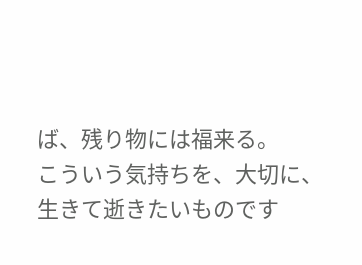ば、残り物には福来る。
こういう気持ちを、大切に、
生きて逝きたいものです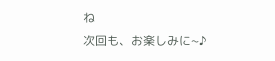ね
次回も、お楽しみに~♪